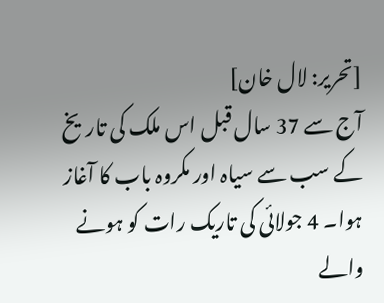[تحریر: لال خان]
آج سے 37 سال قبل اس ملک کی تاریخ کے سب سے سیاہ اور مکروہ باب کا آغاز ہوا۔ 4 جولائی کی تاریک رات کو ہونے والے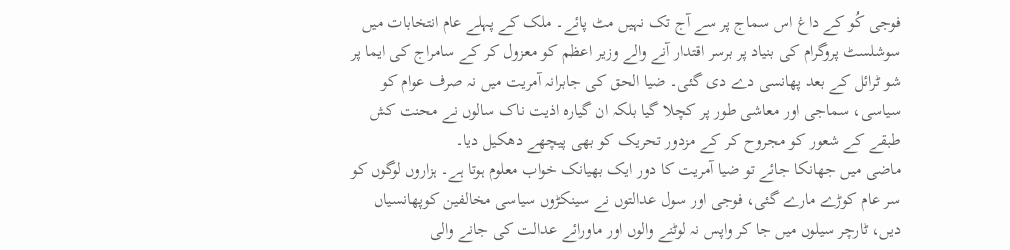فوجی کُو کے داغ اس سماج پر سے آج تک نہیں مٹ پائے۔ ملک کے پہلے عام انتخابات میں سوشلسٹ پروگرام کی بنیاد پر برسر اقتدار آنے والے وزیر اعظم کو معزول کر کے سامراج کی ایما پر شو ٹرائل کے بعد پھانسی دے دی گئی۔ ضیا الحق کی جابرانہ آمریت میں نہ صرف عوام کو سیاسی، سماجی اور معاشی طور پر کچلا گیا بلکہ ان گیارہ اذیت ناک سالوں نے محنت کش طبقے کے شعور کو مجروح کر کے مزدور تحریک کو بھی پیچھے دھکیل دیا۔
ماضی میں جھانکا جائے تو ضیا آمریت کا دور ایک بھیانک خواب معلوم ہوتا ہے۔ ہزاروں لوگوں کو سر عام کوڑے مارے گئی، فوجی اور سول عدالتوں نے سینکڑوں سیاسی مخالفین کوپھانسیاں دیں، ٹارچر سیلوں میں جا کر واپس نہ لوٹنے والوں اور ماورائے عدالت کی جانے والی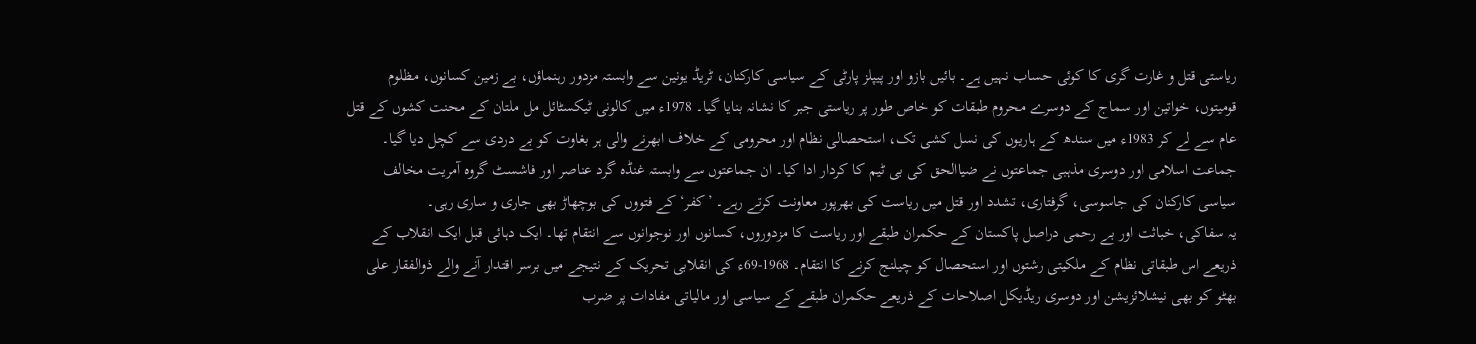ریاستی قتل و غارت گری کا کوئی حساب نہیں ہے۔ بائیں بازو اور پیپلز پارٹی کے سیاسی کارکنان، ٹریڈ یونین سے وابستہ مزدور رہنماؤں، بے زمین کسانوں، مظلوم قومیتوں، خواتین اور سماج کے دوسرے محروم طبقات کو خاص طور پر ریاستی جبر کا نشانہ بنایا گیا۔ 1978ء میں کالونی ٹیکسٹائل مل ملتان کے محنت کشوں کے قتل عام سے لے کر 1983ء میں سندھ کے ہاریوں کی نسل کشی تک، استحصالی نظام اور محرومی کے خلاف ابھرنے والی ہر بغاوت کو بے دردی سے کچل دیا گیا۔ جماعت اسلامی اور دوسری مذہبی جماعتوں نے ضیاالحق کی بی ٹیم کا کردار ادا کیا۔ ان جماعتوں سے وابستہ غنڈہ گرد عناصر اور فاشسٹ گروہ آمریت مخالف سیاسی کارکنان کی جاسوسی، گرفتاری، تشدد اور قتل میں ریاست کی بھرپور معاونت کرتے رہے۔ ’کفر‘ کے فتووں کی بوچھاڑ بھی جاری و ساری رہی۔
یہ سفاکی، خباثت اور بے رحمی دراصل پاکستان کے حکمران طبقے اور ریاست کا مزدوروں، کسانوں اور نوجوانوں سے انتقام تھا۔ ایک دہائی قبل ایک انقلاب کے ذریعے اس طبقاتی نظام کے ملکیتی رشتوں اور استحصال کو چیلنج کرنے کا انتقام۔ 1968-69ء کی انقلابی تحریک کے نتیجے میں برسر اقتدار آنے والے ذوالفقار علی بھٹو کو بھی نیشلائزیشن اور دوسری ریڈیکل اصلاحات کے ذریعے حکمران طبقے کے سیاسی اور مالیاتی مفادات پر ضرب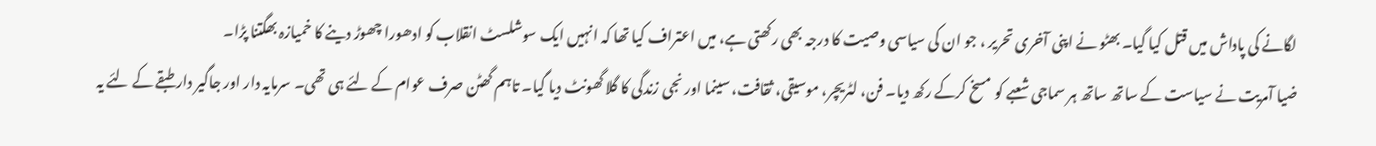لگانے کی پاداش میں قتل کیا گیا۔ بھٹو نے اپنی آخری تحریر ، جو ان کی سیاسی وصیت کا درجہ بھی رکھتی ہے، میں اعتراف کیا تھا کہ انہیں ایک سوشلسٹ انقلاب کو ادھورا چھوڑ دینے کا خمیازہ بھگتنا پڑا۔
ضیا آمریت نے سیاست کے ساتھ ساتھ ہر سماجی شعبے کو مسخ کرکے رکھ دیا۔ فن، لٹریچر، موسیقی، ثقافت، سینما اور نجی زندگی کا گلا گھونٹ دیا گیا۔ تاہم گھٹن صرف عوام کے لئے ہی تھی۔ سرمایہ دار اور جاگیر دار طبقے کے لئے یہ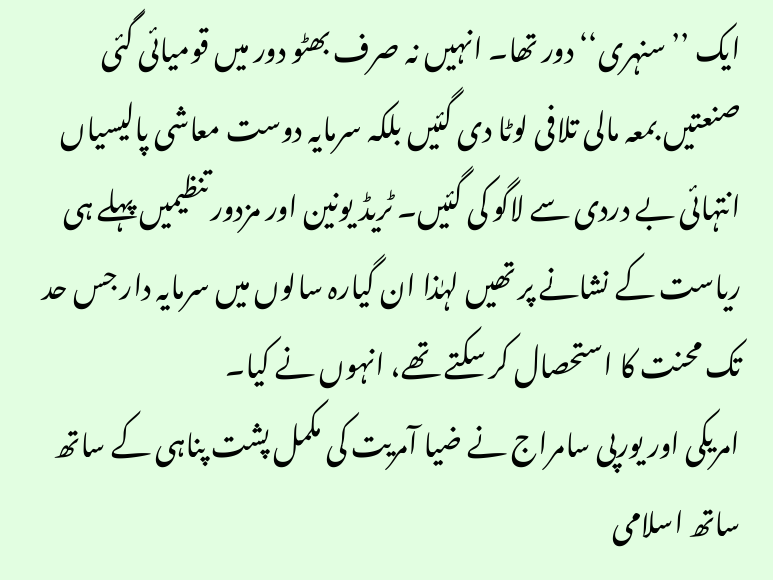ایک ’’سنہری‘‘ دور تھا۔ انہیں نہ صرف بھٹو دور میں قومیائی گئی صنعتیں بمعہ مالی تلافی لوٹا دی گئیں بلکہ سرمایہ دوست معاشی پالیسیاں انتہائی بے دردی سے لاگو کی گئیں۔ ٹریڈ یونین اور مزدور تنظیمیں پہلے ہی ریاست کے نشانے پر تھیں لہٰذا ان گیارہ سالوں میں سرمایہ دار جس حد تک محنت کا استحصال کر سکتے تھے، انہوں نے کیا۔
امریکی اور یورپی سامراج نے ضیا آمریت کی مکمل پشت پناہی کے ساتھ ساتھ اسلامی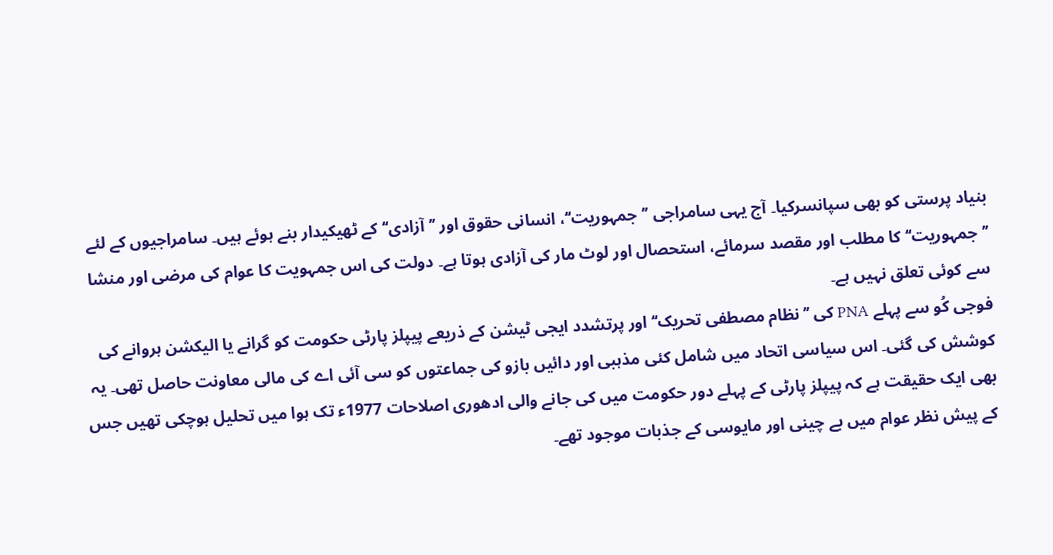بنیاد پرستی کو بھی سپانسرکیا۔ آج یہی سامراجی ’’جمہوریت‘‘، انسانی حقوق اور ’’آزادی‘‘ کے ٹھیکیدار بنے ہوئے ہیں۔ سامراجیوں کے لئے ’’جمہوریت‘‘ کا مطلب اور مقصد سرمائے، استحصال اور لوٹ مار کی آزادی ہوتا ہے۔ دولت کی اس جمہویت کا عوام کی مرضی اور منشا سے کوئی تعلق نہیں ہے۔
فوجی کُو سے پہلے PNA کی ’’نظام مصطفی تحریک‘‘ اور پرتشدد ایجی ٹیشن کے ذریعے پیپلز پارٹی حکومت کو گرانے یا الیکشن ہروانے کی کوشش کی گئی۔ اس سیاسی اتحاد میں شامل کئی مذہبی اور دائیں بازو کی جماعتوں کو سی آئی اے کی مالی معاونت حاصل تھی۔ یہ بھی ایک حقیقت ہے کہ پیپلز پارٹی کے پہلے دور حکومت میں کی جانے والی ادھوری اصلاحات 1977ء تک ہوا میں تحلیل ہوچکی تھیں جس کے پیش نظر عوام میں بے چینی اور مایوسی کے جذبات موجود تھے۔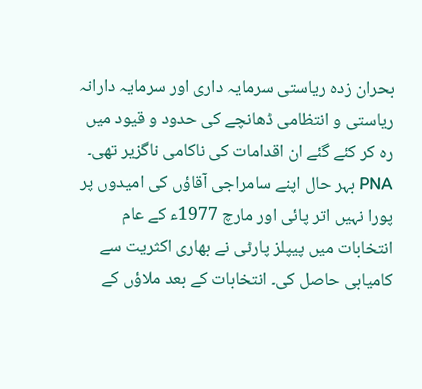بحران زدہ ریاستی سرمایہ داری اور سرمایہ دارانہ ریاستی و انتظامی ڈھانچے کی حدود و قیود میں رہ کر کئے گئے ان اقدامات کی ناکامی ناگزیر تھی۔ PNA بہر حال اپنے سامراجی آقاؤں کی امیدوں پر پورا نہیں اتر پائی اور مارچ 1977ء کے عام انتخابات میں پیپلز پارٹی نے بھاری اکثریت سے کامیابی حاصل کی۔ انتخابات کے بعد ملاؤں کے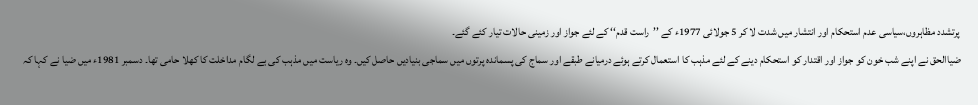پرتشدد مظاہروں،سیاسی عدم استحکام اور انتشار میں شدت لا کر 5 جولائی 1977ء کے ’’راست قدم‘‘ کے لئے جواز اور زمینی حالات تیار کئے گئے۔
ضیاالحق نے اپنے شب خون کو جواز اور اقتدار کو استحکام دینے کے لئے مذہب کا استعمال کرتے ہوئے درمیانے طبقے اور سماج کی پسماندہ پرتوں میں سماجی بنیادیں حاصل کیں۔ وہ ریاست میں مذہب کی بے لگام مداخلت کا کھلا حامی تھا۔ دسمبر 1981ء میں ضیا نے کہا کہ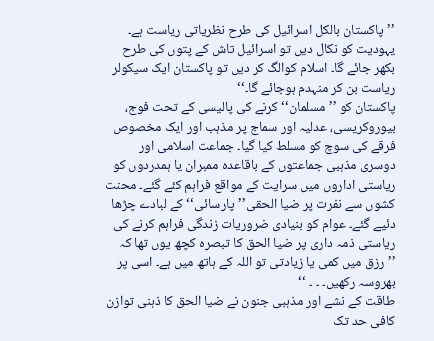’’پاکستان بالکل اسرائیل کی طرح نظریاتی ریاست ہے۔ یہودیت کو نکال دیں تو اسرائیل تاش کے پتوں کی طرح بکھر جائے گا۔ اسلام کوالگ کر دیں تو پاکستان ایک سیکولر ریاست بن کر منہدم ہوجائے گا۔‘‘
پاکستان کو ’’مسلمان‘‘ کرنے کی پالیسی کے تحت فوج، بیوروکریسی، عدلیہ اور سماج پر مذہب اور ایک مخصوص فرقے کی سوچ کو مسلط کیا گیا۔ جماعت اسلامی اور دوسری مذہبی جماعتوں کے باقاعدہ ممبران یا ہمدردوں کو ریاستی اداروں میں سرایت کے مواقع فراہم کئے گئے۔ محنت کشوں سے نفرت پر ضیا الحقی’’پارسائی‘‘ کے لبادے چڑھا دئیے گئے۔ عوام کو بنیادی ضروریات زندگی فراہم کرنے کی ریاستی ذمہ داری پر ضیا الحق کا تبصرہ کچھ یوں تھا کہ ’’رزق میں کمی یا زیادتی تو اللہ کے ہاتھ میں ہے۔ اسی پر بھروسہ رکھیں۔ ۔ ۔ ‘‘
طاقت کے نشے اور مذہبی جنون نے ضیا الحق کا ذہنی توازن کافی حد تک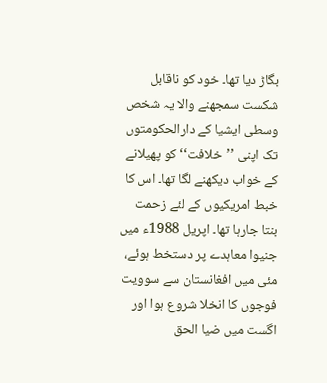بگاڑ دیا تھا۔ خود کو ناقابل شکست سمجھنے والا یہ شخص وسطی ایشیا کے دارالحکومتوں تک اپنی ’’خلافت‘‘ کو پھیلانے کے خواب دیکھنے لگا تھا۔ اس کا خبط امریکیوں کے لئے زحمت بنتا جارہا تھا۔ اپریل 1988ء میں جنیوا معاہدے پر دستخط ہوئے، مئی میں افغانستان سے سوویت فوجوں کا انخلا شروع ہوا اور اگست میں ضیا الحق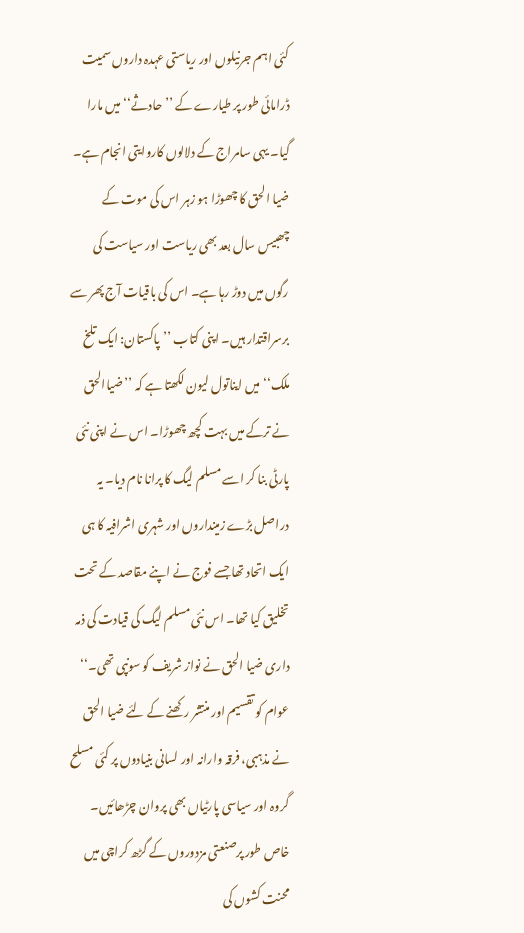کئی اہم جرنیلوں اور ریاستی عہدہ داروں سمیت ڈرامائی طور پر طیارے کے ’’حادثے‘‘ میں مارا گیا۔ یہی سامراج کے دلالوں کاروایتی انجام ہے۔
ضیا الحق کا چھوڑا ہو زہر اس کی موت کے چھبیس سال بعد بھی ریاست اور سیاست کی رگوں میں دوڑ رہا ہے۔ اس کی باقیات آج پھر سے برسراقتدار ہیں۔ اپنی کتاب ’’پاکستان: ایک تلخ ملک‘‘ میں ایناتول لیون لکھتا ہے کہ ’’ضیاالحق نے ترکے میں بہت کچھ چھوڑا۔ اس نے اپنی نئی پارٹی بنا کر اسے مسلم لیگ کا پرانا نام دیا۔ یہ دراصل بڑے زمینداروں اور شہری اشرافیہ کا ہی ایک اتحاد تھا جسے فوج نے اپنے مقاصد کے تحت تخلیق کیا تھا۔ اس نئی مسلم لیگ کی قیادت کی ذمہ داری ضیا الحق نے نواز شریف کو سونپی تھی۔‘‘ عوام کو تقسیم اور منتشر رکھنے کے لئے ضیا الحق نے مذہبی، فرقہ وارانہ اور لسانی بنیادوں پر کئی مسلح گروہ اور سیاسی پارٹیاں بھی پروان چڑھائیں۔ خاص طور پرصنعتی مزدوروں کے گڑھ کراچی میں محنت کشوں کی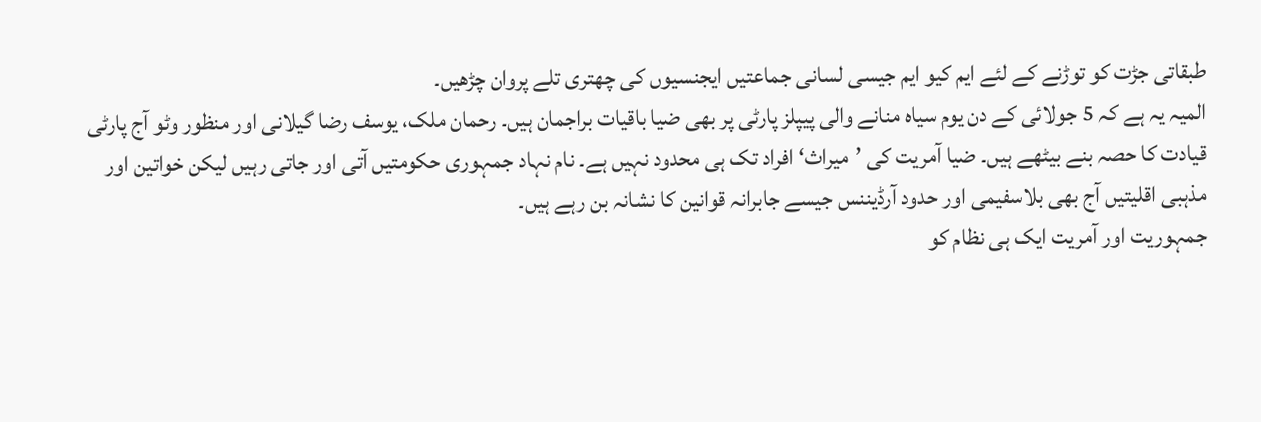طبقاتی جڑت کو توڑنے کے لئے ایم کیو ایم جیسی لسانی جماعتیں ایجنسیوں کی چھتری تلے پروان چڑھیں۔
المیہ یہ ہے کہ 5 جولائی کے دن یوم سیاہ منانے والی پیپلز پارٹی پر بھی ضیا باقیات براجمان ہیں۔ رحمان ملک، یوسف رضا گیلانی اور منظور وٹو آج پارٹی قیادت کا حصہ بنے بیٹھے ہیں۔ ضیا آمریت کی ’میراث‘ افراد تک ہی محدود نہیں ہے۔ نام نہاد جمہوری حکومتیں آتی اور جاتی رہیں لیکن خواتین اور مذہبی اقلیتیں آج بھی بلاسفیمی اور حدود آرڈیننس جیسے جابرانہ قوانین کا نشانہ بن رہے ہیں۔
جمہوریت اور آمریت ایک ہی نظام کو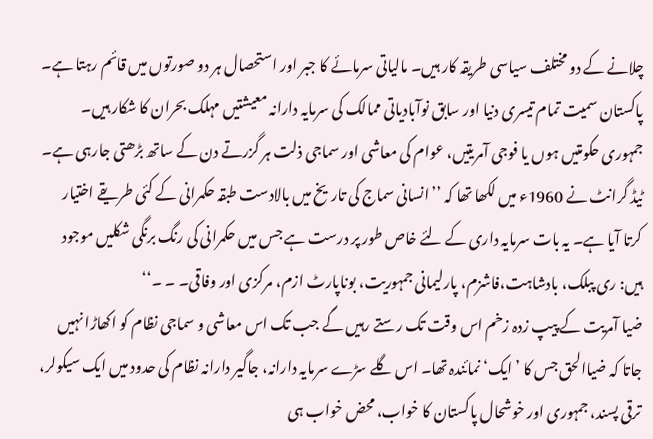چلانے کے دو مختلف سیاسی طریقہ کار ہیں۔ مالیاتی سرمائے کا جبر اور استحصال ہر دو صورتوں میں قائم رہتا ہے۔ پاکستان سمیت تمام تیسری دنیا اور سابق نوآبادیاتی ممالک کی سرمایہ دارانہ معیشتیں مہلک بحران کا شکار ہیں۔ جمہوری حکومتیں ہوں یا فوجی آمریتیں، عوام کی معاشی اور سماجی ذلت ہر گزرتے دن کے ساتھ بڑھتی جارہی ہے۔ ٹیڈ گرانٹ نے 1960ء میں لکھا تھا کہ ’’انسانی سماج کی تاریخ میں بالادست طبقہ حکمرانی کے کئی طریقے اختیار کرتا آیا ہے۔ یہ بات سرمایہ داری کے لئے خاص طور پر درست ہے جس میں حکمرانی کی رنگ برنگی شکلیں موجود ہیں: ری پبلک، بادشاہت،فاشزم، پارلیمانی جمہوریت، بوناپارٹ ازم، مرکزی اور وفاقی۔ ۔ ۔‘‘
ضیا آمریت کے پیپ زدہ زخم اس وقت تک رستے رہیں گے جب تک اس معاشی و سماجی نظام کو اکھاڑا نہیں جاتا کہ ضیاالحق جس کا ’ایک‘ نمائندہ تھا۔ اس گلے سڑے سرمایہ دارانہ، جاگیر دارانہ نظام کی حدود میں ایک سیکولر، ترقی پسند، جمہوری اور خوشحال پاکستان کا خواب، محض خواب ہی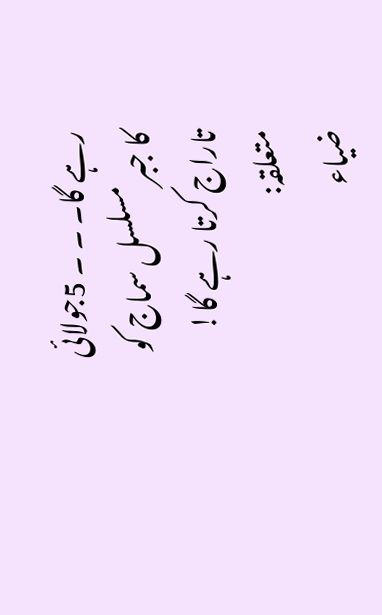رہے گا۔ ۔ ۔ 5جولائی کا جبر مسلسل سماج کو تاراج کرتا رہے گا!
متعلقہ:
ضیاء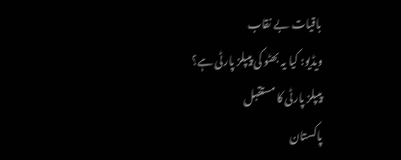باقیات بے نقاب
ویڈیو: کیا یہ بھٹو کی پیپلز پارٹی ہے؟
پیپلز پارٹی کا مستقبل
پاکستان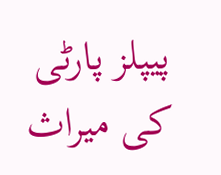پیپلز پارٹی کی میراث